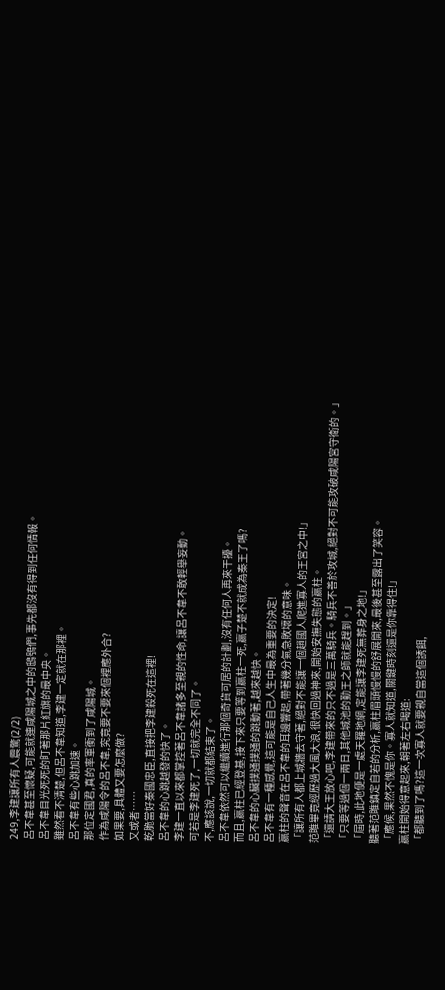249,李建讓所有人震驚(2/2)
呂不韋甚至懷疑,可能就連咸陽城之中的鴟鴞們,事先都沒有得到任何情報。
呂不韋目光死死的盯著那片紅旗的最中央。
雖然看不清楚,但呂不韋知道,李建一定就在那裡。
呂不韋有些心跳加速。
那位定國君,真的率軍衝到了咸陽城。
作為咸陽令的呂不韋,究竟要不要來個裡應外合?
如果要,具體又要怎麼做?
又或者……
乾脆當好秦國忠臣,直接把李建殺死在這裡!
呂不韋的心跳越發的快了。
李建一直以來都掌控著呂不韋諸多至親的性命,讓呂不韋不敢輕舉妄動。
可若是李建死了,一切就完全不同了。
不,應該說,一切就都結束了。
呂不韋依然可以繼續進行那個奇貨可居的計劃,沒有任何人再來干擾。
而且,嬴柱已經登基,接下來只要等到嬴柱一死,嬴子楚不就成為秦王了嗎?
呂不韋的心臟撲通撲通的跳動著,越來越快。
呂不韋有一種感覺,這可能是自己人生中最為重要的決定!
嬴柱的聲音在呂不韋的耳邊響起,帶著幾分氣急敗壞的意味。
「讓所有人都上城牆去守著,絕對不能讓一個趙國人爬進寡人的王宮之中!」
范睢畢竟經歷過大風大浪,很快回過神來,開始安撫失態的嬴柱。
「還請大王放心吧,李建帶來的只不過是三萬騎兵。騎兵不善於攻城,絕對不可能攻破咸陽宮守衛的。」
「只要等過個一兩日,其他城池的勤王之師就能趕到。」
「屆時,此地便是一處天羅地網,定能讓李建死無葬身之地!」
聽著范睢鎮定自若的分析,嬴柱眉頭慢慢的舒展開來,最後甚至露出了笑容。
「應候,果然不愧是你。寡人就知道,關鍵時刻還是你靠得住!」
嬴柱開始得意起來,朝著左右喝道:
「都聽到了嗎?這一次寡人就要親自當這個誘餌,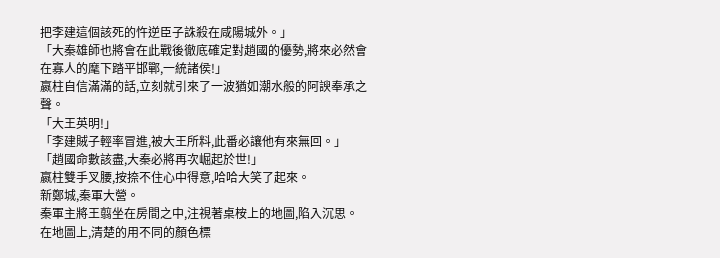把李建這個該死的忤逆臣子誅殺在咸陽城外。」
「大秦雄師也將會在此戰後徹底確定對趙國的優勢,將來必然會在寡人的麾下踏平邯鄲,一統諸侯!」
嬴柱自信滿滿的話,立刻就引來了一波猶如潮水般的阿諛奉承之聲。
「大王英明!」
「李建賊子輕率冒進,被大王所料,此番必讓他有來無回。」
「趙國命數該盡,大秦必將再次崛起於世!」
嬴柱雙手叉腰,按捺不住心中得意,哈哈大笑了起來。
新鄭城,秦軍大營。
秦軍主將王翦坐在房間之中,注視著桌桉上的地圖,陷入沉思。
在地圖上,清楚的用不同的顏色標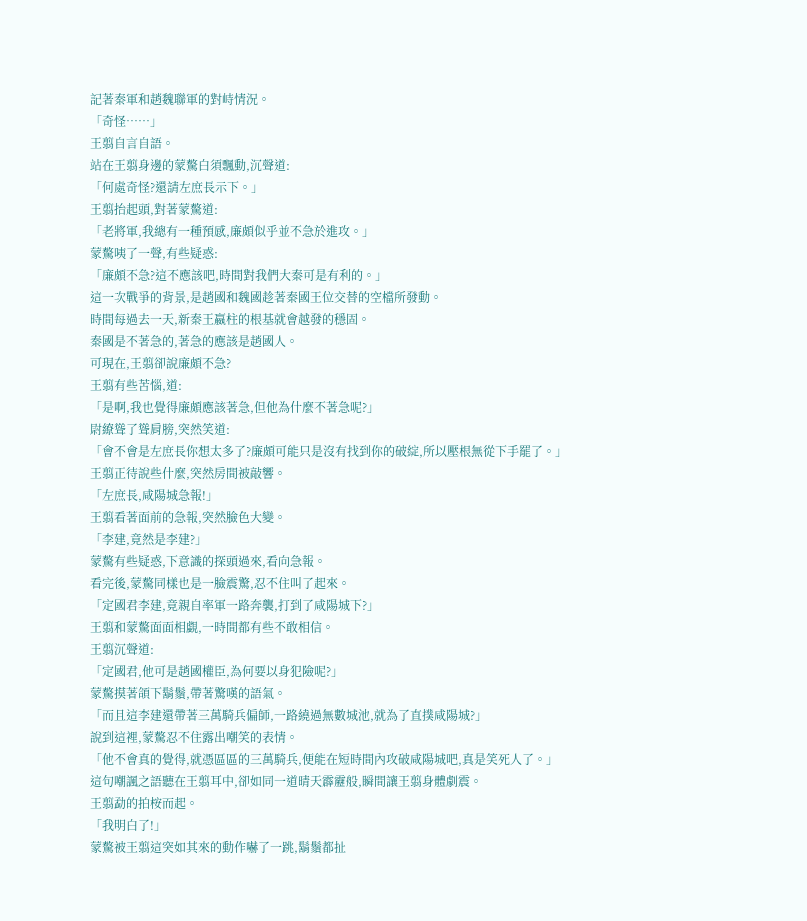記著秦軍和趙魏聯軍的對峙情況。
「奇怪……」
王翦自言自語。
站在王翦身邊的蒙驁白須飄動,沉聲道:
「何處奇怪?還請左庶長示下。」
王翦抬起頭,對著蒙驁道:
「老將軍,我總有一種預感,廉頗似乎並不急於進攻。」
蒙驁咦了一聲,有些疑惑:
「廉頗不急?這不應該吧,時間對我們大秦可是有利的。」
這一次戰爭的背景,是趙國和魏國趁著秦國王位交替的空檔所發動。
時間每過去一天,新秦王嬴柱的根基就會越發的穩固。
秦國是不著急的,著急的應該是趙國人。
可現在,王翦卻說廉頗不急?
王翦有些苦惱,道:
「是啊,我也覺得廉頗應該著急,但他為什麼不著急呢?」
尉繚聳了聳肩膀,突然笑道:
「會不會是左庶長你想太多了?廉頗可能只是沒有找到你的破綻,所以壓根無從下手罷了。」
王翦正待說些什麼,突然房間被敲響。
「左庶長,咸陽城急報!」
王翦看著面前的急報,突然臉色大變。
「李建,竟然是李建?」
蒙驁有些疑惑,下意識的探頭過來,看向急報。
看完後,蒙驁同樣也是一臉震驚,忍不住叫了起來。
「定國君李建,竟親自率軍一路奔襲,打到了咸陽城下?」
王翦和蒙驁面面相覷,一時間都有些不敢相信。
王翦沉聲道:
「定國君,他可是趙國權臣,為何要以身犯險呢?」
蒙驁摸著頜下鬍鬚,帶著驚嘆的語氣。
「而且這李建還帶著三萬騎兵偏師,一路繞過無數城池,就為了直撲咸陽城?」
說到這裡,蒙驁忍不住露出嘲笑的表情。
「他不會真的覺得,就憑區區的三萬騎兵,便能在短時間內攻破咸陽城吧,真是笑死人了。」
這句嘲諷之語聽在王翦耳中,卻如同一道晴天霹靂般,瞬間讓王翦身體劇震。
王翦勐的拍桉而起。
「我明白了!」
蒙驁被王翦這突如其來的動作嚇了一跳,鬍鬚都扯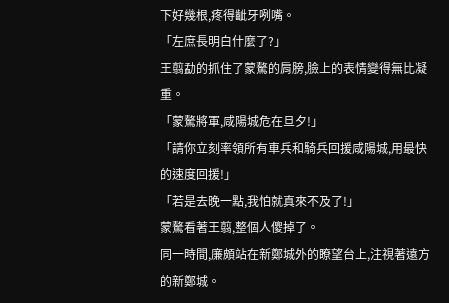下好幾根,疼得齜牙咧嘴。
「左庶長明白什麼了?」
王翦勐的抓住了蒙驁的肩膀,臉上的表情變得無比凝重。
「蒙驁將軍,咸陽城危在旦夕!」
「請你立刻率領所有車兵和騎兵回援咸陽城,用最快的速度回援!」
「若是去晚一點,我怕就真來不及了!」
蒙驁看著王翦,整個人傻掉了。
同一時間,廉頗站在新鄭城外的瞭望台上,注視著遠方的新鄭城。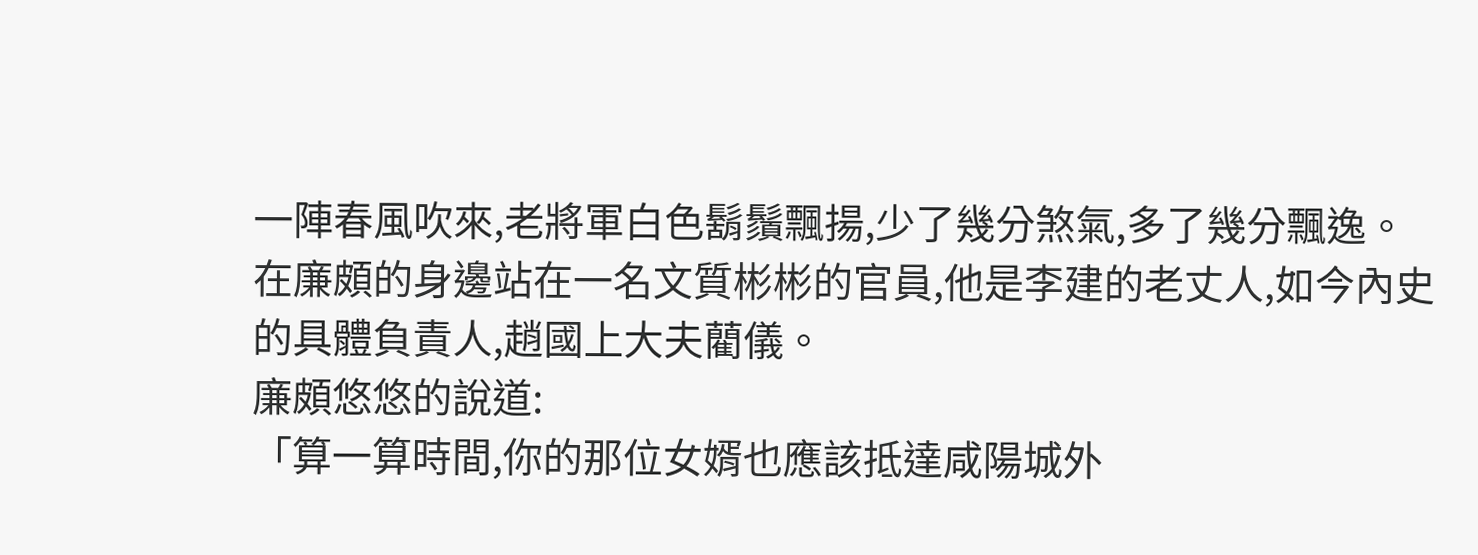一陣春風吹來,老將軍白色鬍鬚飄揚,少了幾分煞氣,多了幾分飄逸。
在廉頗的身邊站在一名文質彬彬的官員,他是李建的老丈人,如今內史的具體負責人,趙國上大夫藺儀。
廉頗悠悠的說道:
「算一算時間,你的那位女婿也應該抵達咸陽城外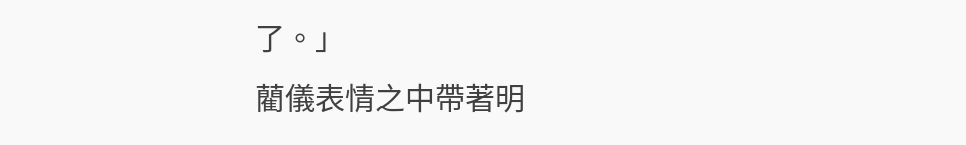了。」
藺儀表情之中帶著明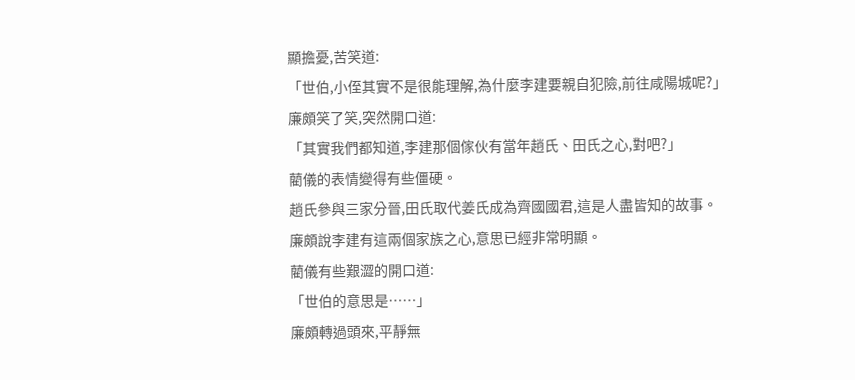顯擔憂,苦笑道:
「世伯,小侄其實不是很能理解,為什麼李建要親自犯險,前往咸陽城呢?」
廉頗笑了笑,突然開口道:
「其實我們都知道,李建那個傢伙有當年趙氏、田氏之心,對吧?」
藺儀的表情變得有些僵硬。
趙氏參與三家分晉,田氏取代姜氏成為齊國國君,這是人盡皆知的故事。
廉頗說李建有這兩個家族之心,意思已經非常明顯。
藺儀有些艱澀的開口道:
「世伯的意思是……」
廉頗轉過頭來,平靜無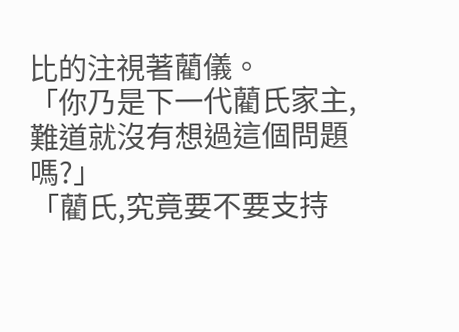比的注視著藺儀。
「你乃是下一代藺氏家主,難道就沒有想過這個問題嗎?」
「藺氏,究竟要不要支持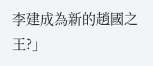李建成為新的趙國之王?」